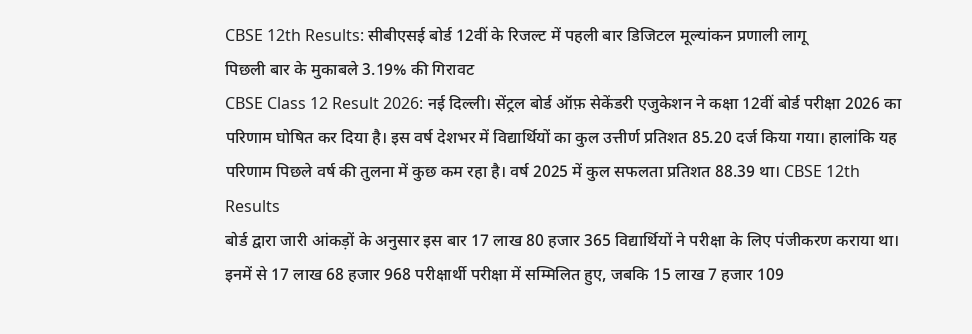CBSE 12th Results: सीबीएसई बोर्ड 12वीं के रिजल्ट में पहली बार डिजिटल मूल्यांकन प्रणाली लागू
पिछली बार के मुकाबले 3.19% की गिरावट
CBSE Class 12 Result 2026: नई दिल्ली। सेंट्रल बोर्ड ऑफ़ सेकेंडरी एजुकेशन ने कक्षा 12वीं बोर्ड परीक्षा 2026 का परिणाम घोषित कर दिया है। इस वर्ष देशभर में विद्यार्थियों का कुल उत्तीर्ण प्रतिशत 85.20 दर्ज किया गया। हालांकि यह परिणाम पिछले वर्ष की तुलना में कुछ कम रहा है। वर्ष 2025 में कुल सफलता प्रतिशत 88.39 था। CBSE 12th Results
बोर्ड द्वारा जारी आंकड़ों के अनुसार इस बार 17 लाख 80 हजार 365 विद्यार्थियों ने परीक्षा के लिए पंजीकरण कराया था। इनमें से 17 लाख 68 हजार 968 परीक्षार्थी परीक्षा में सम्मिलित हुए, जबकि 15 लाख 7 हजार 109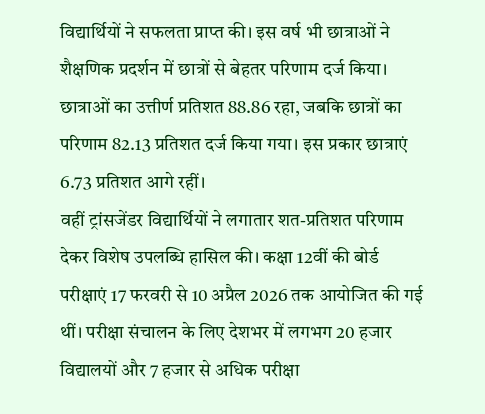विद्यार्थियों ने सफलता प्राप्त की। इस वर्ष भी छात्राओं ने शैक्षणिक प्रदर्शन में छात्रों से बेहतर परिणाम दर्ज किया। छात्राओं का उत्तीर्ण प्रतिशत 88.86 रहा, जबकि छात्रों का परिणाम 82.13 प्रतिशत दर्ज किया गया। इस प्रकार छात्राएं 6.73 प्रतिशत आगे रहीं।
वहीं ट्रांसजेंडर विद्यार्थियों ने लगातार शत-प्रतिशत परिणाम देकर विशेष उपलब्धि हासिल की। कक्षा 12वीं की बोर्ड परीक्षाएं 17 फरवरी से 10 अप्रैल 2026 तक आयोजित की गई थीं। परीक्षा संचालन के लिए देशभर में लगभग 20 हजार विद्यालयों और 7 हजार से अधिक परीक्षा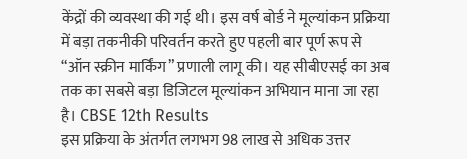केंद्रों की व्यवस्था की गई थी। इस वर्ष बोर्ड ने मूल्यांकन प्रक्रिया में बड़ा तकनीकी परिवर्तन करते हुए पहली बार पूर्ण रूप से “ऑन स्क्रीन मार्किंग” प्रणाली लागू की। यह सीबीएसई का अब तक का सबसे बड़ा डिजिटल मूल्यांकन अभियान माना जा रहा है। CBSE 12th Results
इस प्रक्रिया के अंतर्गत लगभग 98 लाख से अधिक उत्तर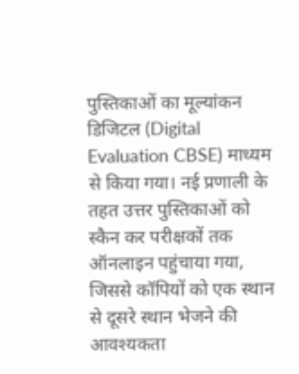पुस्तिकाओं का मूल्यांकन डिजिटल (Digital Evaluation CBSE) माध्यम से किया गया। नई प्रणाली के तहत उत्तर पुस्तिकाओं को स्कैन कर परीक्षकों तक ऑनलाइन पहुंचाया गया, जिससे कॉपियों को एक स्थान से दूसरे स्थान भेजने की आवश्यकता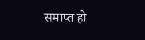समाप्त हो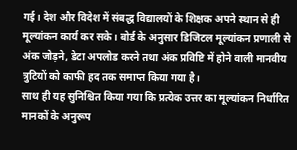गई। देश और विदेश में संबद्ध विद्यालयों के शिक्षक अपने स्थान से ही मूल्यांकन कार्य कर सके। बोर्ड के अनुसार डिजिटल मूल्यांकन प्रणाली से अंक जोड़ने, डेटा अपलोड करने तथा अंक प्रविष्टि में होने वाली मानवीय त्रुटियों को काफी हद तक समाप्त किया गया है।
साथ ही यह सुनिश्चित किया गया कि प्रत्येक उत्तर का मूल्यांकन निर्धारित मानकों के अनुरूप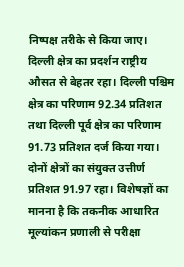निष्पक्ष तरीके से किया जाए। दिल्ली क्षेत्र का प्रदर्शन राष्ट्रीय औसत से बेहतर रहा। दिल्ली पश्चिम क्षेत्र का परिणाम 92.34 प्रतिशत तथा दिल्ली पूर्व क्षेत्र का परिणाम 91.73 प्रतिशत दर्ज किया गया। दोनों क्षेत्रों का संयुक्त उत्तीर्ण प्रतिशत 91.97 रहा। विशेषज्ञों का मानना है कि तकनीक आधारित मूल्यांकन प्रणाली से परीक्षा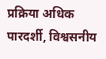प्रक्रिया अधिक पारदर्शी, विश्वसनीय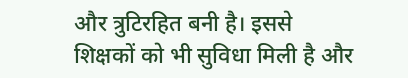और त्रुटिरहित बनी है। इससे शिक्षकों को भी सुविधा मिली है और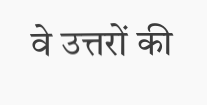वे उत्तरों की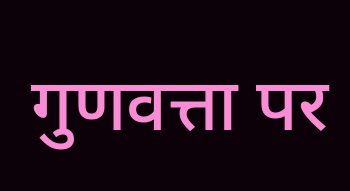गुणवत्ता पर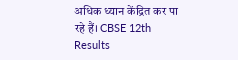अधिक ध्यान केंद्रित कर पा रहे हैं। CBSE 12th Results